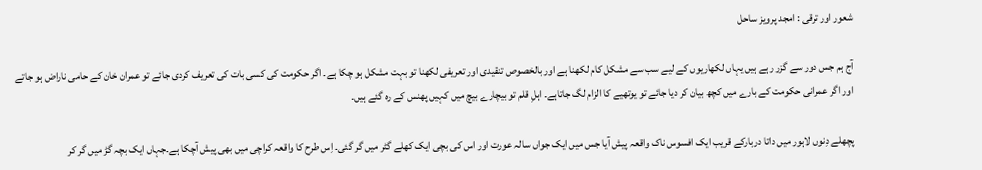شعور اور ترقی : امجد پرویز ساحل

آج ہم جس دور سے گزر رہے ہیں یہاں لکھاریوں کے لیے سب سے مشکل کام لکھنا ہے اور بالخصوص تنقیدی اور تعریفی لکھنا تو بہت مشکل ہو چکا ہے۔ اگر حکومت کی کسی بات کی تعریف کردی جائے تو عمران خان کے حامی ناراض ہو جاتے اور اگر عمرانی حکومت کے بارے میں کچھ بیان کر دیا جائے تو یوتھیے کا الزام لگ جاتاہے۔ اہلِ قلم تو بیچارے بیچ میں کہیں پھنس کے رہ گئے ہیں۔

پچھلے دِنوں لاہور میں داتا دربارکے قریب ایک افسوس ناک واقعہ پیش آیا جس میں ایک جواں سالہ عورت اور اس کی بچی ایک کھلے گٹر میں گر گئی۔ اِس طرح کا واقعہ کراچی میں بھی پیش آچکا ہے۔جہاں ایک بچہ گڑ میں گر کر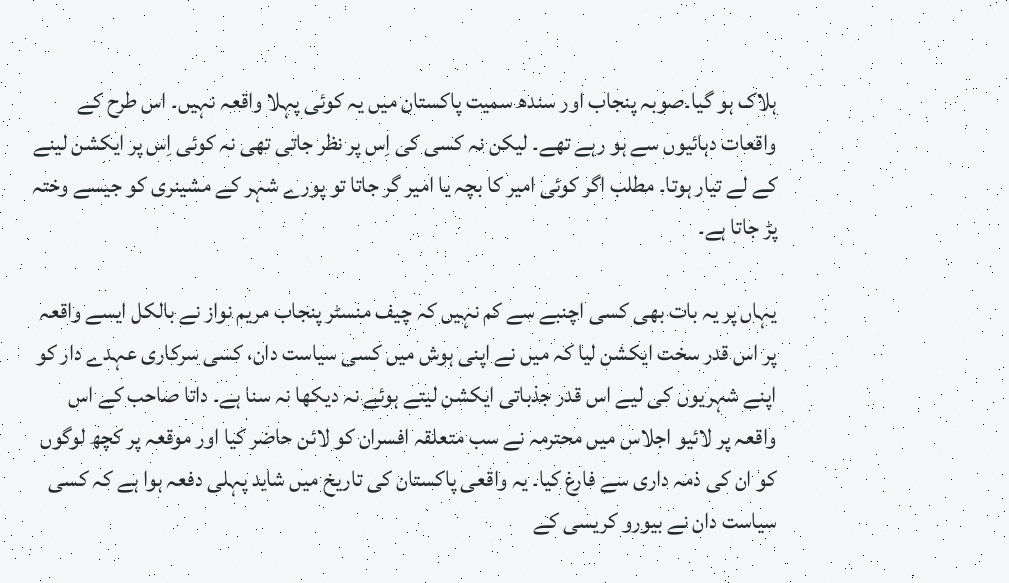ہلاک ہو گیا۔صوبہ پنجاب اور سندھ سمیت پاکستان میں یہ کوئی پہلا واقعہ نہیں۔ اس طرح کے واقعات دہائیوں سے ہو رہے تھے۔ لیکن نہ کسی کی اِس پر نظر جاتی تھی نہ کوئی اِس پر ایکشن لینے کے لے تیار ہوتا۔ مطلب اگر کوئی امیر کا بچہ یا امیر گر جاتا تو پورے شہر کے مشینری کو جیسے وختہ پڑ جاتا ہے۔

یہاں پر یہ بات بھی کسی اچنبے سے کم نہیں کہ چیف منسٹر پنجاب مریم نواز نے بالکل ایسے واقعہ پر اس قدر سخت ایکشن لیا کہ میں نے اپنی ہوش میں کسی سیاست دان، کسی سرکاری عہدے دار کو اپنے شہریوں کی لیے اس قدر جذباتی ایکشن لیتے ہوئے نہ دیکھا نہ سنا ہے۔ داتا صاحب کے اس واقعہ پر لائیو اجلاس میں محترمہ نے سب متعلقہ افسران کو لائن حاضر کیا اور موقعہ پر کچھ لوگوں کو ان کی ذمہ داری سے فارغ کیا۔ یہ واقعی پاکستان کی تاریخ میں شاید پہلی دفعہ ہوا ہے کہ کسی سیاست دان نے بیورو کریسی کے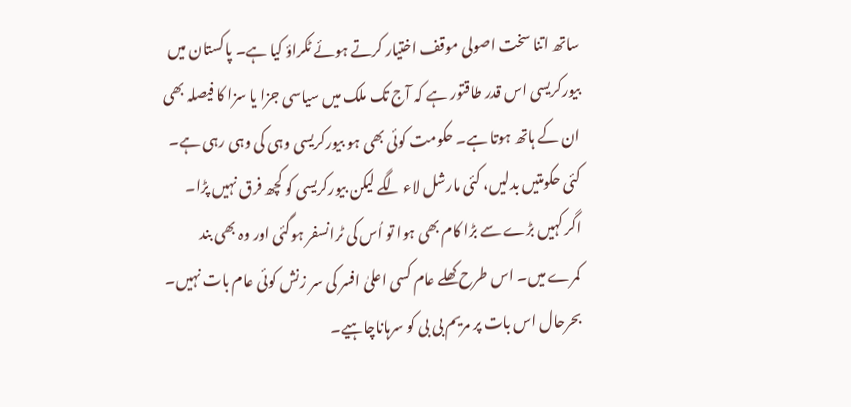ساتھ اتنا سخت اصولی موقف اختیار کرتے ہوئے ٹکراؤ کیا ہے۔ پاکستان میں بیورکریسی اس قدر طاقتور ہے کہ آج تک ملک میں سیاسی جزا یا سزا کا فیصلہ بھی ان کے ہاتھ ہوتا ہے۔ حکومت کوئی بھی ہو بیورکریسی وہی کی وہی رہی ہے۔ کئی حکومتیں بدلیں، کئی مارشل لاء لگے لیکن بیورکریسی کو کچھ فرق نہیں پڑا۔
اگر کہیں بڑے سے بڑا کام بھی ہوا تو اُس کی ٹرانسفر ہوگئی اور وہ بھی بند کمرے میں۔ اس طرح کھلے عام کسی اعلیٰ افسر کی سر زنش کوئی عام بات نہیں۔ بحرحال اس بات پر مریم بی بی کو سرہاناچاہیے۔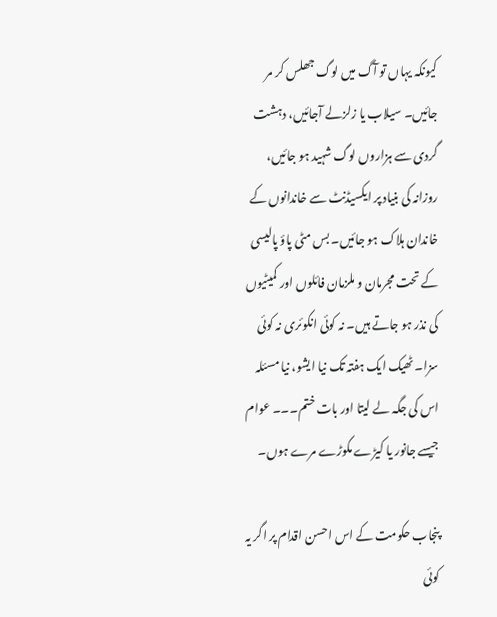کیونکہ یہاں تو آگ میں لوگ جھلس کر مر جائیں۔ سیلاب یا زلزلے آجائیں، دہشت گردی سے ہزاروں لوگ شہید ہو جائیں، روزانہ کی بنیاد پر ایکسیڈنٹ سے خاندانوں کے خاندان ہلاک ہو جائیں۔ بس مٹی پاؤ پالیسی کے تحت مجرمان و ملزمان فائلوں اور کمیٹیوں کی نذر ہو جاتے ہیں۔ نہ کوئی انکوئری نہ کوئی سزا۔ ٹھیک ایک ہفتہ تک نیا ایشو، نیا مسئلہ اس کی جگہ لے لیتا اور بات ختم۔۔۔ عوام جیسے جانور یا کیڑے مکوڑے مرے ہوں۔

پنجاب حکومت کے اس احسن اقدام پر اگر یہ کوئی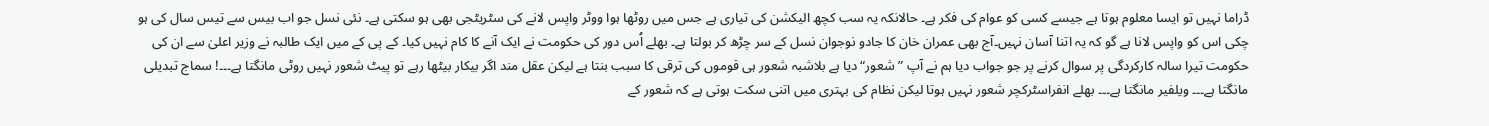ڈراما نہیں تو ایسا معلوم ہوتا ہے جیسے کسی کو عوام کی فکر ہے۔ حالانکہ یہ سب کچھ الیکشن کی تیاری ہے جس میں روٹھا ہوا ووٹر واپس لانے کی سٹریٹجی بھی ہو سکتی ہے۔ نئی نسل جو اب بیس سے تیس سال کی ہو چکی اس کو واپس لانا ہے گو کہ یہ اتنا آسان نہیں۔آج بھی عمران خان کا جادو نوجوان نسل کے سر چڑھ کر بولتا ہے۔ بھلے اُس دور کی حکومت نے ایک آنے کا کام نہیں کیا۔ کے پی کے میں ایک طالبہ نے وزیر اعلیٰ سے ان کی حکومت تیرا سالہ کارکردگی پر سوال کرنے پر جو جواب دیا ہم نے آپ ”شعور“دیا ہے بلاشبہ شعور ہی قوموں کی ترقی کا سبب بنتا ہے لیکن عقل مند اگر بیکار بیٹھا رہے تو پیٹ شعور نہیں روٹی مانگتا ہے۔۔۔! سماج تبدیلی مانگتا ہے۔۔۔ ویلفیر مانگتا ہے۔۔۔ بھلے انفراسٹرکچر شعور نہیں ہوتا لیکن نظام کی بہتری میں اتنی سکت ہوتی ہے کہ شعور کے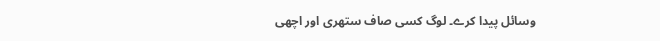وسائل پیدا کرے۔ لوگ کسی صاف ستھری اور اچھی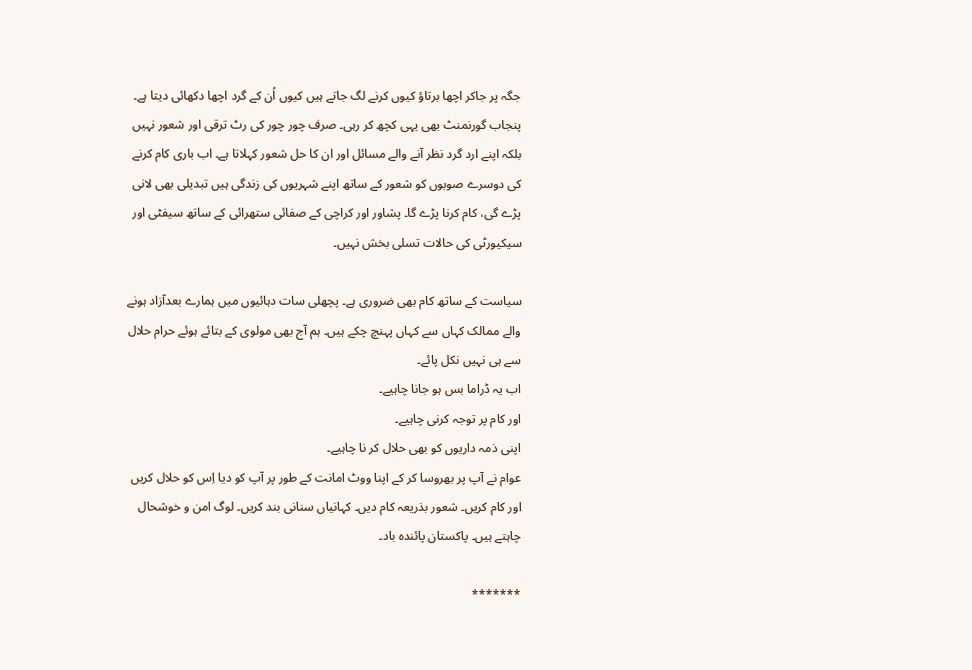جگہ پر جاکر اچھا برتاؤ کیوں کرنے لگ جاتے ہیں کیوں اُن کے گرد اچھا دکھائی دیتا ہے۔ پنجاب گورنمنٹ بھی یہی کچھ کر رہی۔ صرف چور چور کی رٹ ترقی اور شعور نہیں بلکہ اپنے ارد گرد نظر آنے والے مسائل اور ان کا حل شعور کہلاتا ہے۔ اب باری کام کرنے کی دوسرے صوبوں کو شعور کے ساتھ اپنے شہریوں کی زندگی ہیں تبدیلی بھی لانی پڑے گی، کام کرنا پڑے گا۔ پشاور اور کراچی کے صفائی ستھرائی کے ساتھ سیفٹی اور سیکیورٹی کی حالات تسلی بخش نہیں۔

سیاست کے ساتھ کام بھی ضروری ہے۔ پچھلی سات دہائیوں میں ہمارے بعدآزاد ہونے والے ممالک کہاں سے کہاں پہنچ چکے ہیں۔ ہم آج بھی مولوی کے بتائے ہوئے حرام حلال سے ہی نہیں نکل پائے۔
اب یہ ڈراما بس ہو جانا چاہیے۔
اور کام پر توجہ کرنی چاہیے۔
اپنی ذمہ داریوں کو بھی حلال کر نا چاہیے۔
عوام نے آپ پر بھروسا کر کے اپنا ووٹ امانت کے طور پر آپ کو دیا اِس کو حلال کریں اور کام کریں۔ شعور بذریعہ کام دیں۔ کہانیاں سنانی بند کریں۔ لوگ امن و خوشحال چاہتے ہیں۔ پاکستان پائندہ باد۔

*******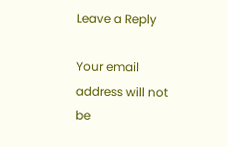Leave a Reply

Your email address will not be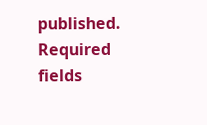published. Required fields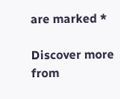are marked *

Discover more from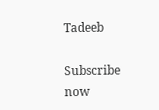Tadeeb

Subscribe now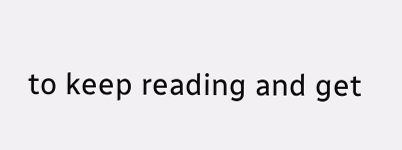to keep reading and get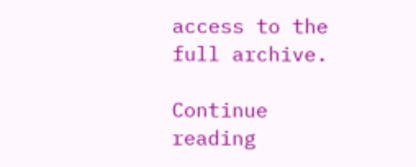access to the full archive.

Continue reading